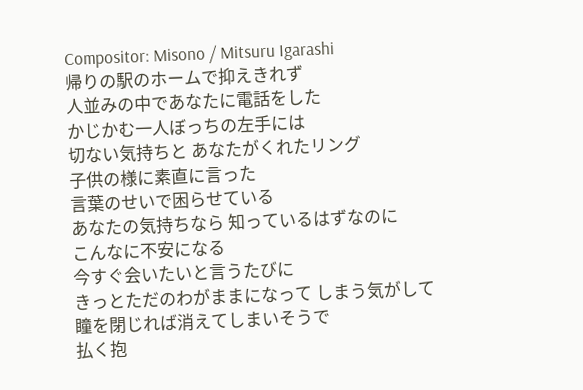Compositor: Misono / Mitsuru Igarashi
帰りの駅のホームで抑えきれず
人並みの中であなたに電話をした
かじかむ一人ぼっちの左手には
切ない気持ちと あなたがくれたリング
子供の様に素直に言った
言葉のせいで困らせている
あなたの気持ちなら 知っているはずなのに
こんなに不安になる
今すぐ会いたいと言うたびに
きっとただのわがままになって しまう気がして
瞳を閉じれば消えてしまいそうで
払く抱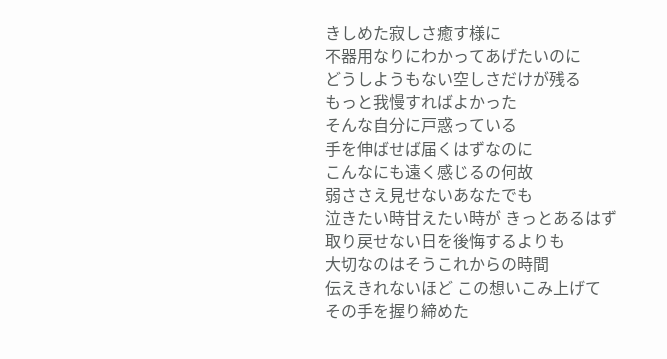きしめた寂しさ癒す様に
不器用なりにわかってあげたいのに
どうしようもない空しさだけが残る
もっと我慢すればよかった
そんな自分に戸惑っている
手を伸ばせば届くはずなのに
こんなにも遠く感じるの何故
弱ささえ見せないあなたでも
泣きたい時甘えたい時が きっとあるはず
取り戻せない日を後悔するよりも
大切なのはそうこれからの時間
伝えきれないほど この想いこみ上げて
その手を握り締めた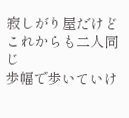寂しがり屋だけど これからも二人同じ
歩幅で歩いていけ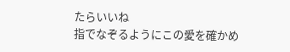たらいいね
指でなぞるようにこの愛を確かめ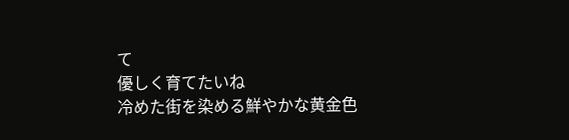て
優しく育てたいね
冷めた街を染める鮮やかな黄金色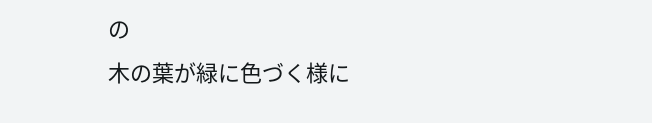の
木の葉が緑に色づく様に